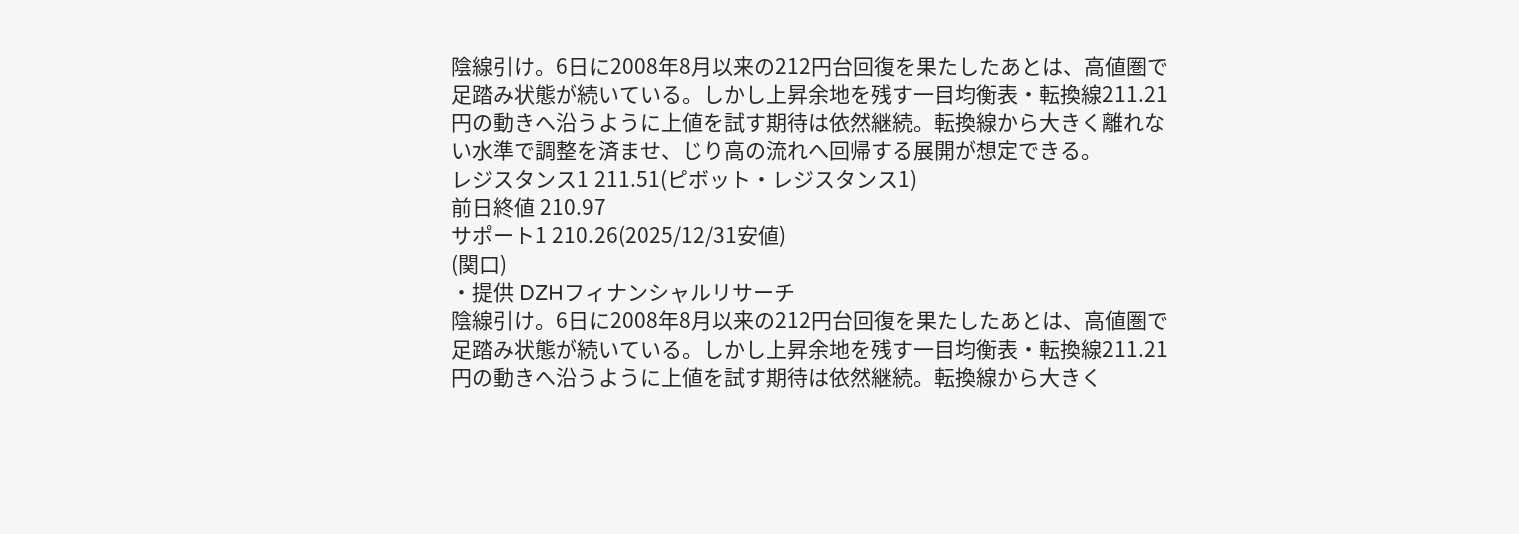陰線引け。6日に2008年8月以来の212円台回復を果たしたあとは、高値圏で足踏み状態が続いている。しかし上昇余地を残す一目均衡表・転換線211.21円の動きへ沿うように上値を試す期待は依然継続。転換線から大きく離れない水準で調整を済ませ、じり高の流れへ回帰する展開が想定できる。
レジスタンス1 211.51(ピボット・レジスタンス1)
前日終値 210.97
サポート1 210.26(2025/12/31安値)
(関口)
・提供 DZHフィナンシャルリサーチ
陰線引け。6日に2008年8月以来の212円台回復を果たしたあとは、高値圏で足踏み状態が続いている。しかし上昇余地を残す一目均衡表・転換線211.21円の動きへ沿うように上値を試す期待は依然継続。転換線から大きく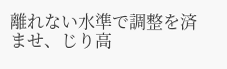離れない水準で調整を済ませ、じり高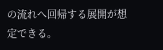の流れへ回帰する展開が想定できる。